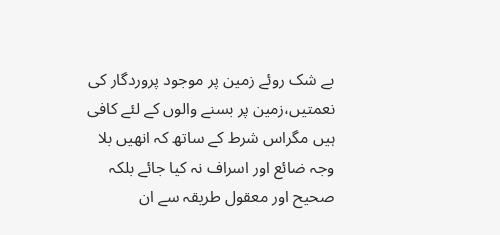بے شک روئے زمین پر موجود پروردگار کی نعمتیں،زمین پر بسنے والوں کے لئے کافی ہیں مگراس شرط کے ساتھ کہ انھیں بلا وجہ ضائع اور اسراف نہ کیا جائے بلکہ صحیح اور معقول طریقہ سے ان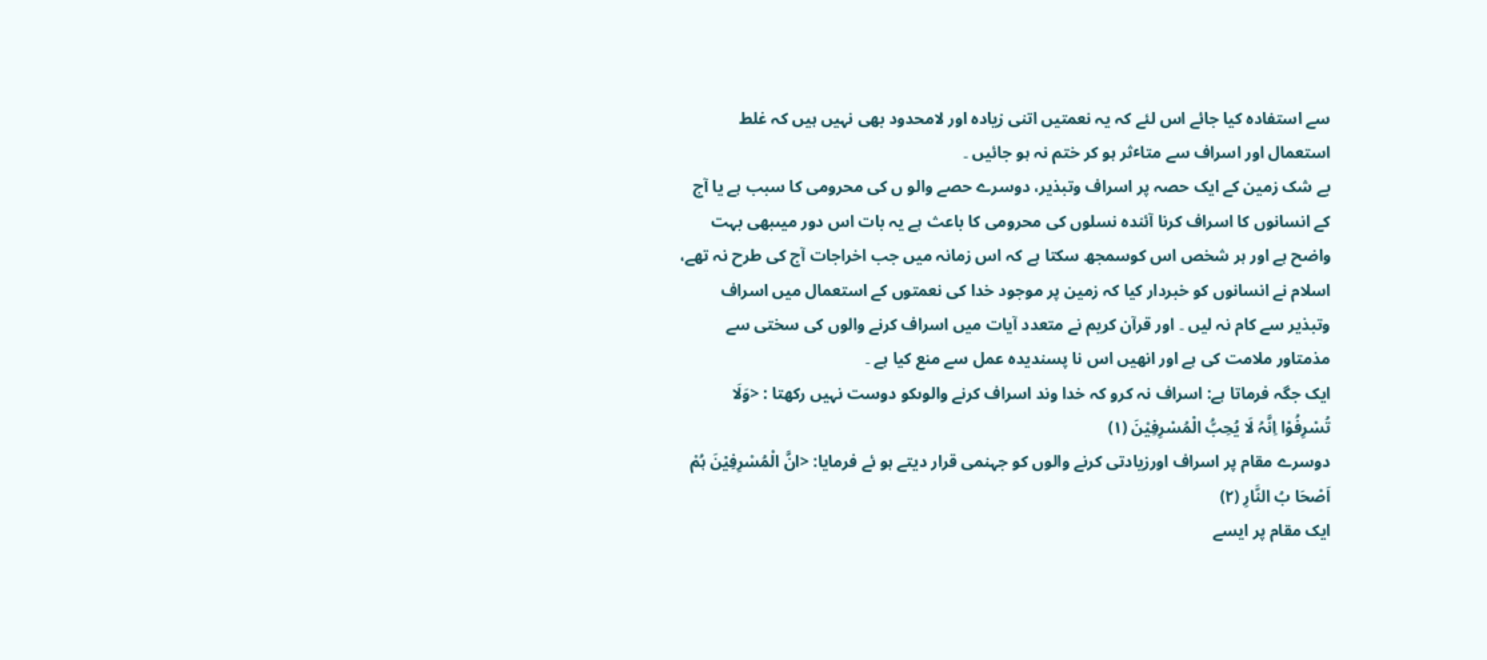سے استفادہ کیا جائے اس لئے کہ یہ نعمتیں اتنی زیادہ اور لامحدود بھی نہیں ہیں کہ غلط استعمال اور اسراف سے متاٴثر ہو کر ختم نہ ہو جائیں ۔
بے شک زمین کے ایک حصہ پر اسراف وتبذیر، دوسرے حصے والو ں کی محرومی کا سبب ہے یا آج کے انسانوں کا اسراف کرنا آئندہ نسلوں کی محرومی کا باعث ہے یہ بات اس دور میںبھی بہت واضح ہے اور ہر شخص اس کوسمجھ سکتا ہے کہ اس زمانہ میں جب اخراجات آج کی طرح نہ تھے، اسلام نے انسانوں کو خبردار کیا کہ زمین پر موجود خدا کی نعمتوں کے استعمال میں اسراف وتبذیر سے کام نہ لیں ۔ اور قرآن کریم نے متعدد آیات میں اسراف کرنے والوں کی سختی سے مذمتاور ملامت کی ہے اور انھیں اس نا پسندیدہ عمل سے منع کیا ہے ۔
ایک جگہ فرماتا ہے: اسراف نہ کرو کہ خدا وند اسراف کرنے والوںکو دوست نہیں رکھتا : <وَلَا تُسْرِفُوْا اِنَّہُ لَا یُحِبُّ الْمُسْرِفِیْنَ (۱)
دوسرے مقام پر اسراف اورزیادتی کرنے والوں کو جہنمی قرار دیتے ہو ئے فرمایا: <انَّ الْمُسْرِفِیْنَ ہُمْ اَصْحَا بُ النَّارِ (۲)
ایک مقام پر ایسے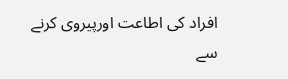افراد کی اطاعت اورپیروی کرنے سے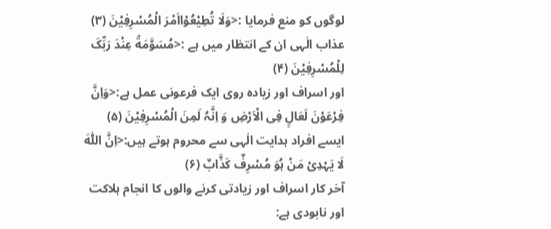لوگوں کو منع فرمایا :<وَلَا تُطِیْعُوْااَمْرَ الْمُسْرِفِیْنَ (۳)
عذاب الٰہی ان کے انتظار میں ہے :<مُسَوَّمَةً عِنْدَ رَبِّکَ لِلْمُسْرِفِیْنَ (۴)
اور اسراف اور زیادہ روی ایک فرعونی عمل ہے:<وَاِنَّ فِرْعَوْنَ لَعَالٍ فِی الْاَرْضِ وَ اِنَّہُ لَمِنَ الْمُسْرِفِیْنَ (۵)
ایسے افراد ہدایت الٰہی سے محروم ہوتے ہیں:<اِنَّ اللّٰہَ لَا یَہْدِیْ مَنْ ہُوَ مُسْرِفٌ کَذَّابٌ (۶)
آخر کار اسراف اور زیادتی کرنے والوں کا انجام ہلاکت اور نابودی ہے: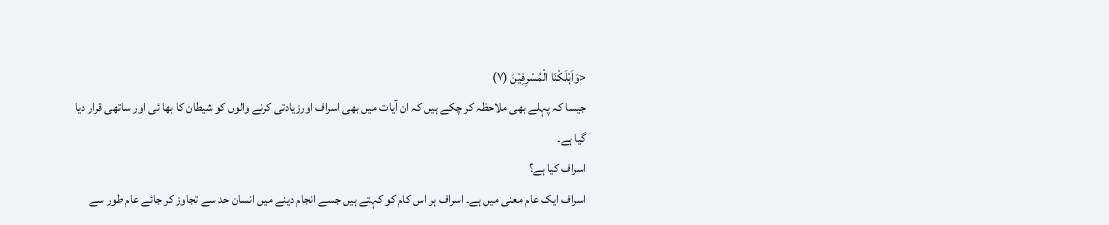<وَاَہْلَکْنَا الْمُسْرِفِیْنَ (۷)
جیسا کہ پہلے بھی ملاحظہ کر چکے ہیں کہ ان آیات میں بھی اسراف اورزیادتی کرنے والوں کو شیطان کا بھا ئی اور ساتھی قرار دیا گیا ہے۔
اسراف کیا ہے؟
اسراف ایک عام معنی میں ہے۔ اسراف ہر اس کام کو کہتے ہیں جسے انجام دینے میں انسان حد سے تجاوز کر جائے عام طور سے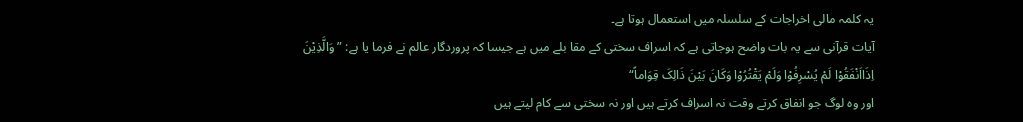یہ کلمہ مالی اخراجات کے سلسلہ میں استعمال ہوتا ہے۔
آیات قرآنی سے یہ بات واضح ہوجاتی ہے کہ اسراف سختی کے مقا بلے میں ہے جیسا کہ پروردگار عالم نے فرما یا ہے: ” وَالَّذِیْنَ اِذَااَنْفَقُوْا لَمْ یُسْرِفُوْا وَلَمْ یَقْتُرُوْا وَکَانَ بَیْنَ ذَالِکَ قِوَاماً“
اور وہ لوگ جو انفاق کرتے وقت نہ اسراف کرتے ہیں اور نہ سختی سے کام لیتے ہیں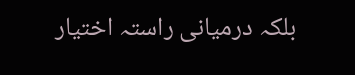بلکہ درمیانی راستہ اختیار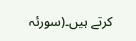کرتے ہیں۔(سورئہ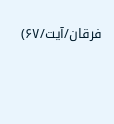فرقان/آیت/۶۷)